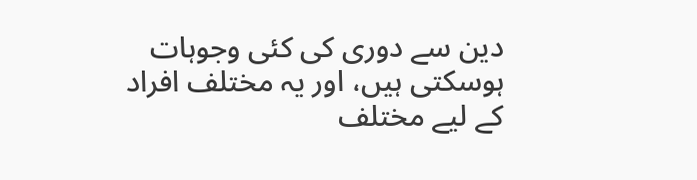دین سے دوری کی کئی وجوہات ہوسکتی ہیں، اور یہ مختلف افراد کے لیے مختلف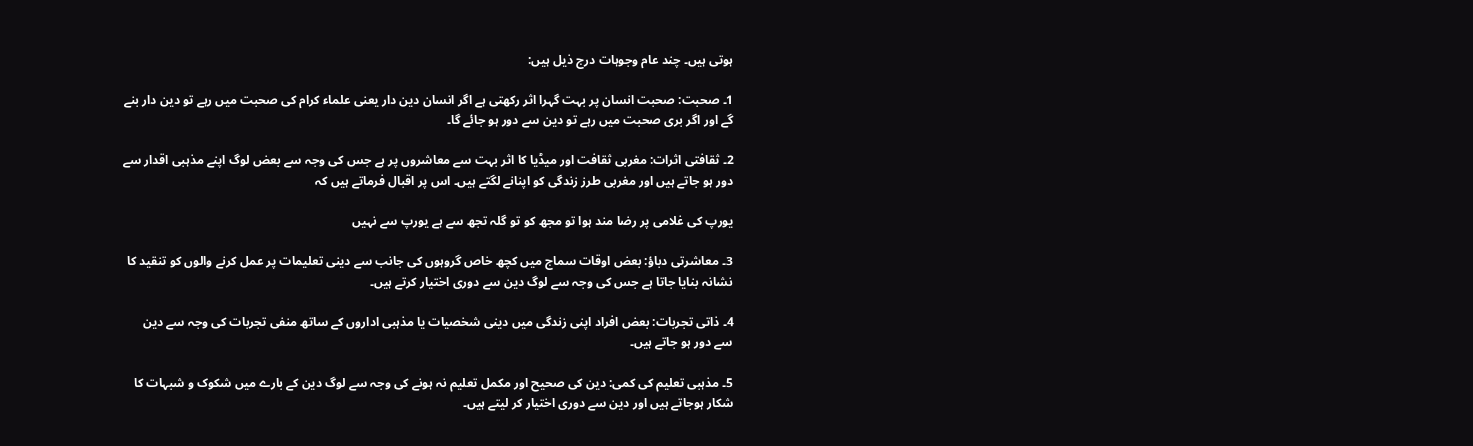ہوتی ہیں۔ چند عام وجوہات درج ذیل ہیں:

1۔ صحبت: صحبت انسان پر بہت گہرا اثر رکھتی ہے اگر انسان دین دار یعنی علماء کرام کی صحبت میں رہے تو دین دار بنے گے اور اگر بری صحبت میں رہے تو دین سے دور ہو جائے گا۔

2۔ ثقافتی اثرات: مغربی ثقافت اور میڈیا کا اثر بہت سے معاشروں پر ہے جس کی وجہ سے بعض لوگ اپنے مذہبی اقدار سے دور ہو جاتے ہیں اور مغربی طرز زندگی کو اپنانے لگتے ہیں۔ اس پر اقبال فرماتے ہیں کہ

یورپ کی غلامی پر رضا مند ہوا تو مجھ کو تو گلہ تجھ سے ہے یورپ سے نہیں

3۔ معاشرتی دباؤ: بعض اوقات سماج میں کچھ خاص گروہوں کی جانب سے دینی تعلیمات پر عمل کرنے والوں کو تنقید کا نشانہ بنایا جاتا ہے جس کی وجہ سے لوگ دین سے دوری اختیار کرتے ہیں۔

4۔ ذاتی تجربات: بعض افراد اپنی زندگی میں دینی شخصیات یا مذہبی اداروں کے ساتھ منفی تجربات کی وجہ سے دین سے دور ہو جاتے ہیں۔

5۔ مذہبی تعلیم کی کمی: دین کی صحیح اور مکمل تعلیم نہ ہونے کی وجہ سے لوگ دین کے بارے میں شکوک و شبہات کا شکار ہوجاتے ہیں اور دین سے دوری اختیار کر لیتے ہیں۔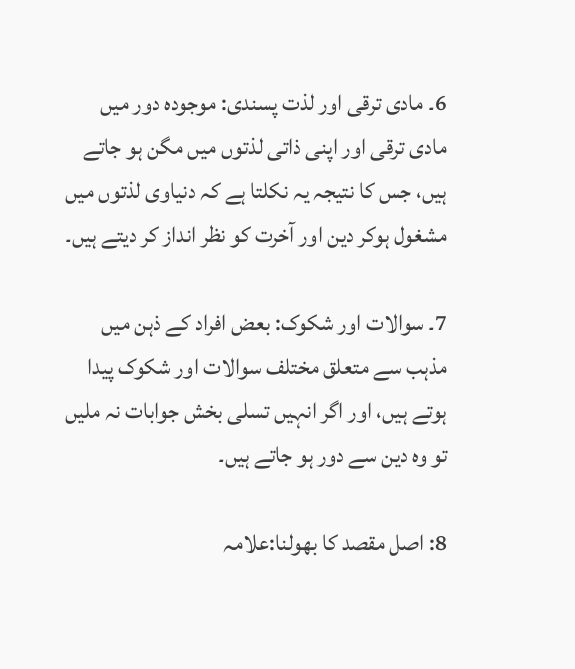6۔ مادی ترقی اور لذت پسندی: موجودہ دور میں مادی ترقی اور اپنی ذاتی لذتوں میں مگن ہو جاتے ہیں، جس کا نتیجہ یہ نکلتا ہے کہ دنیاوی لذتوں میں مشغول ہوکر دین اور آخرت کو نظر انداز کر دیتے ہیں۔

7۔ سوالات اور شکوک: بعض افراد کے ذہن میں مذہب سے متعلق مختلف سوالات اور شکوک پیدا ہوتے ہیں، اور اگر انہیں تسلی بخش جوابات نہ ملیں تو وہ دین سے دور ہو جاتے ہیں۔

8: اصل مقصد کا بھولنا:علامہ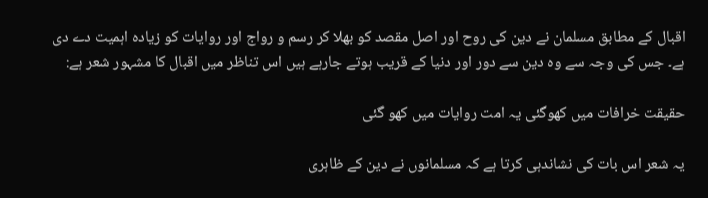اقبال کے مطابق مسلمان نے دین کی روح اور اصل مقصد کو بھلا کر رسم و رواج اور روایات کو زیادہ اہمیت دے دی ہے۔ جس کی وجہ سے وہ دین سے دور اور دنیا کے قریب ہوتے جارہے ہیں اس تناظر میں اقبال کا مشہور شعر ہے:

حقیقت خرافات میں کھوگئی یہ امت روایات میں کھو گئی

یہ شعر اس بات کی نشاندہی کرتا ہے کہ مسلمانوں نے دین کے ظاہری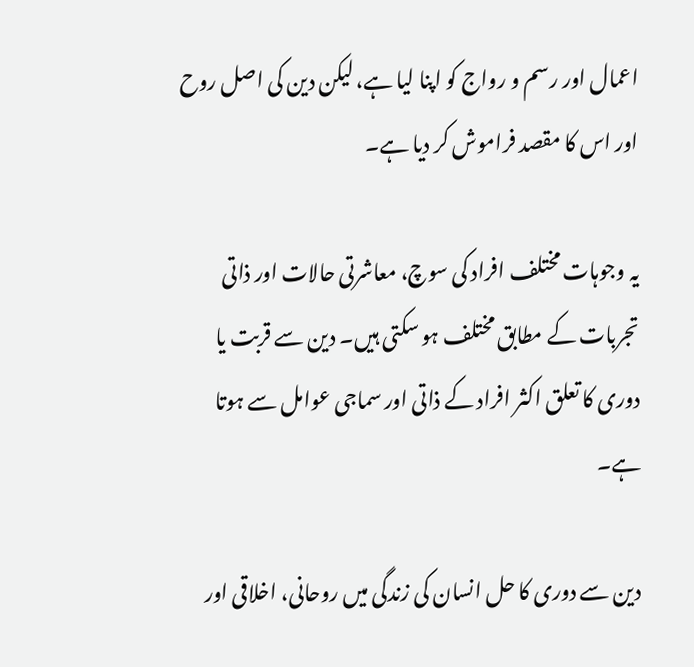اعمال اور رسم و رواج کو اپنا لیا ہے، لیکن دین کی اصل روح اور اس کا مقصد فراموش کر دیا ہے۔

یہ وجوہات مختلف افراد کی سوچ، معاشرتی حالات اور ذاتی تجربات کے مطابق مختلف ہو سکتی ہیں۔ دین سے قربت یا دوری کا تعلق اکثر افراد کے ذاتی اور سماجی عوامل سے ہوتا ہے۔

دین سے دوری کا حل انسان کی زندگی میں روحانی، اخلاقی اور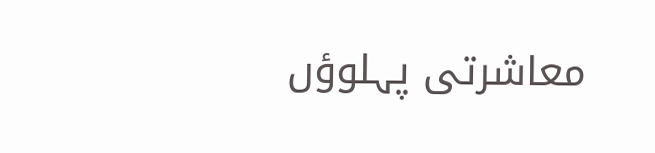معاشرتی پہلوؤں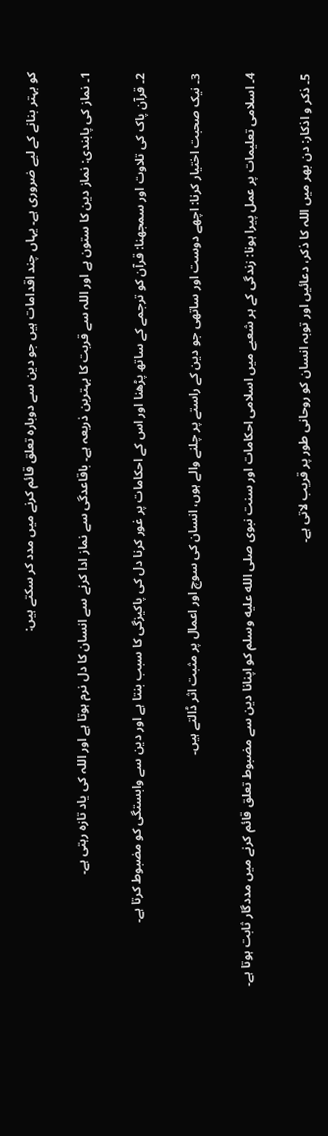کو بہتر بنانے کے لیے ضروری ہے۔ یہاں چند اقدامات ہیں جو دین سے دوبارہ تعلق قائم کرنے میں مدد کر سکتے ہیں:

1۔ نماز کی پابندی: نماز دین کا ستون ہے اور اللہ سے قربت کا بہترین ذریعہ ہے۔ باقاعدگی سے نماز ادا کرنے سے انسان کا دل نرم ہوتا ہے اور اللہ کی یاد تازہ رہتی ہے۔

2۔ قرآن پاک کی تلاوت اور سمجھنا: قرآن کو ترجمے کے ساتھ پڑھنا اور اس کے احکامات پر غور کرنا دل کی پاکیزگی کا سبب بنتا ہے اور دین سے وابستگی کو مضبوط کرتا ہے۔

3۔ نیک صحبت اختیار کرنا: اچھے دوست اور ساتھی جو دین کے راستے پر چلنے والے ہوں، انسان کی سوچ اور اعمال پر مثبت اثر ڈالتے ہیں۔

4۔ اسلامی تعلیمات پر عمل پیرا ہونا: زندگی کے ہر شعبے میں اسلامی احکامات اور سنت نبوی صلى الله عليه وسلم کو اپنانا دین سے مضبوط تعلق قائم کرنے میں مددگار ثابت ہوتا ہے۔

5۔ ذکر و اذکار: دن بھر میں اللہ کا ذکر، دعائیں اور توبہ انسان کو روحانی طور پر قریب لاتی ہے۔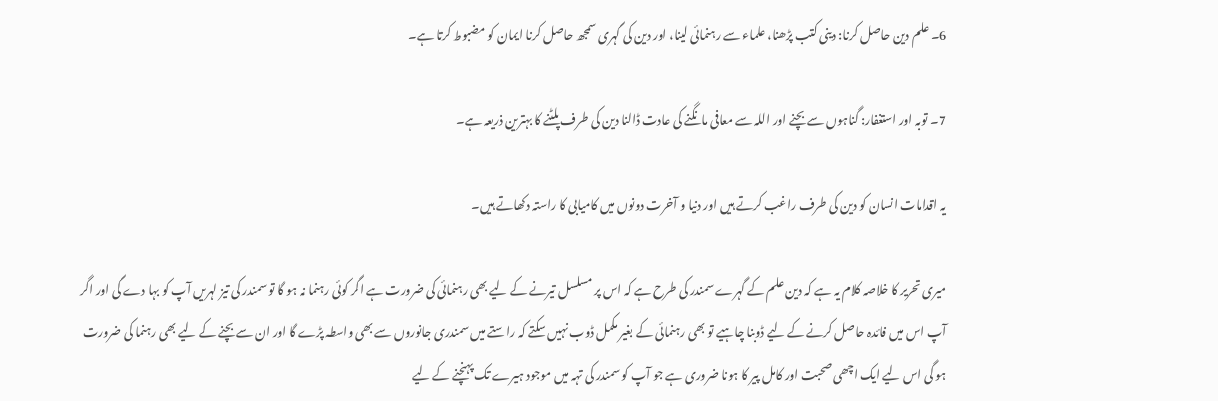6۔ علم دین حاصل کرنا: دینی کتب پڑھنا، علماء سے رہنمائی لینا، اور دین کی گہری سمجھ حاصل کرنا ایمان کو مضبوط کرتا ہے۔

7۔ توبہ اور استغفار: گناہوں سے بچنے اور اللہ سے معافی مانگنے کی عادت ڈالنا دین کی طرف پلٹنے کا بہترین ذریعہ ہے۔

یہ اقدامات انسان کو دین کی طرف راغب کرتے ہیں اور دنیا و آخرت دونوں میں کامیابی کا راستہ دکھاتے ہیں۔

میری تحریر کا خلاصہ کلام یہ ہے کہ دین علم کے گہرے سمندر کی طرح ہے کہ اس پر مسلسل تیرنے کے لیے بھی رہنمائی کی ضرورت ہے اگر کوئی رہنما نہ ہو گا تو سمندر کی تیز لہریں آپ کو بہا دے گی اور اگر آپ اس میں فائدہ حاصل کرنے کے لیے ڈوبنا چاہیے تو بھی رہنمائی کے بغیر مکمل ڈوب نہیں سکتے کہ راستے میں سمندری جانوروں سے بھی واسطہ پڑے گا اور ان سے بچنے کے لیے بھی رہنما کی ضرورت ہو گی اس لیے ایک اچھی صحبت اور کامل پیر کا ہونا ضروری ہے جو آپ کو سمندر کی تہہ میں موجود ہیرے تک پہنچنے کے لیے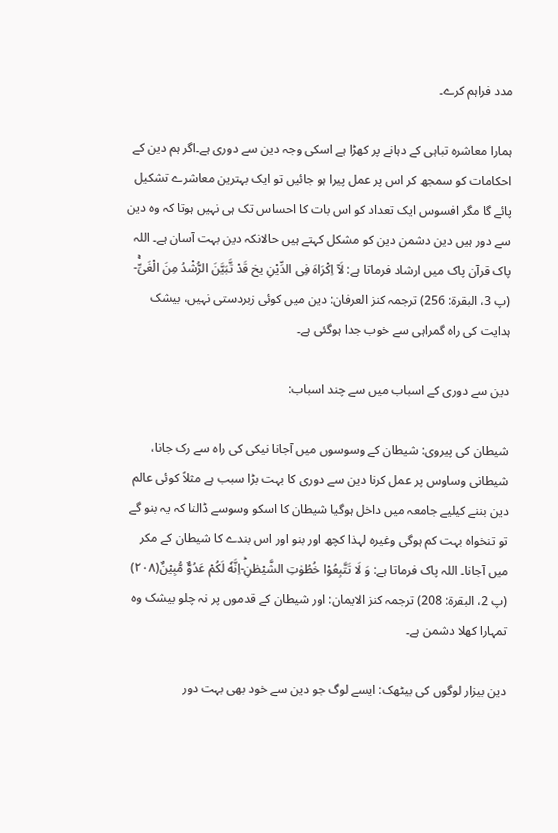مدد فراہم کرے۔

ہمارا معاشرہ تباہی کے دہانے پر کھڑا ہے اسکی وجہ دین سے دوری ہے۔اگر ہم دین کے احکامات کو سمجھ کر اس پر عمل پیرا ہو جائیں تو ایک بہترین معاشرے تشکیل پائے گا مگر افسوس ایک تعداد کو اس بات کا احساس تک ہی نہیں ہوتا کہ وہ دین سے دور ہیں دین دشمن دین کو مشکل کہتے ہیں حالانکہ دین بہت آسان ہے۔ اللہ پاک قرآن پاک میں ارشاد فرماتا ہے: لَاۤ اِكْرَاهَ فِی الدِّیْنِ يخ قَدْ تَّبَیَّنَ الرُّشْدُ مِنَ الْغَیِّۚ- (پ 3، البقرۃ: 256) ترجمہ کنز العرفان: دین میں کوئی زبردستی نہیں، بیشک ہدایت کی راہ گمراہی سے خوب جدا ہوگئی ہے۔

دین سے دوری کے اسباب میں سے چند اسباب:

شیطان کی پیروی: شیطان کے وسوسوں میں آجانا نیکی کی راہ سے رک جانا، شیطانی وساوس پر عمل کرنا دین سے دوری کا بہت بڑا سبب ہے مثلاً کوئی عالم دین بننے کیلیے جامعہ میں داخل ہوگیا شیطان کا اسکو وسوسے ڈالنا کہ یہ بنو گے تو تنخواہ بہت کم ہوگی وغیرہ لہذا کچھ اور بنو اور اس بندے کا شیطان کے مکر میں آجانا۔ اللہ پاک فرماتا ہے: وَ لَا تَتَّبِعُوْا خُطُوٰتِ الشَّیْطٰنِؕ-اِنَّهٗ لَكُمْ عَدُوٌّ مُّبِیْنٌ(۲۰۸) (پ 2، البقرۃ: 208) ترجمہ کنز الایمان: اور شیطان کے قدموں پر نہ چلو بیشک وہ تمہارا کھلا دشمن ہے۔

دین بیزار لوگوں کی بیٹھک: ایسے لوگ جو دین سے خود بھی بہت دور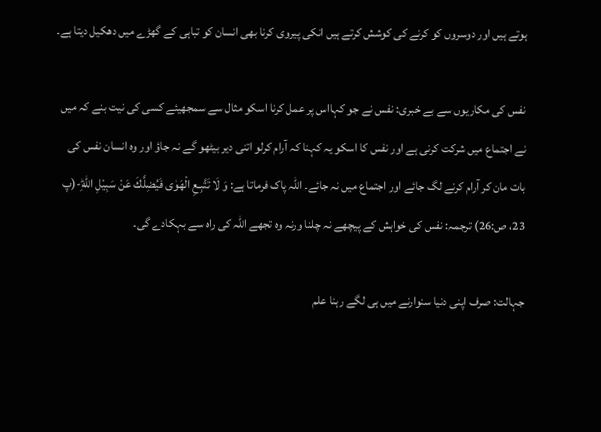ہوتے ہیں اور دوسروں کو کرنے کی کوشش کرتے ہیں انکی پیروی کرنا بھی انسان کو تباہی کے گھڑے میں دھکیل دیتا ہے۔

نفس کی مکاریوں سے بے خبری: نفس نے جو کہااس پر عمل کرنا اسکو مثال سے سمجھیئے کسی کی نیت بنے کہ میں نے اجتماع میں شرکت کرنی ہے اور نفس کا اسکو یہ کہنا کہ آرام کرلو اتنی دیر بیٹھو گے نہ جاؤ اور وہ انسان نفس کی بات مان کر آرام کرنے لگ جائے اور اجتماع میں نہ جائے۔ اللہ پاک فرماتا ہے: وَ لَا تَتَّبِـعِ الْهَوٰى فَیُضِلَّكَ عَنْ سَبِیْلِ اللّٰهِؕ-(پ 23، ص:26) ترجمہ: نفس کی خواہش کے پیچھے نہ چلنا ورنہ وہ تجھے اللہ کی راہ سے بہکادے گی۔

جہالت: صرف اپنی دنیا سنوارنے میں ہی لگے رہنا علم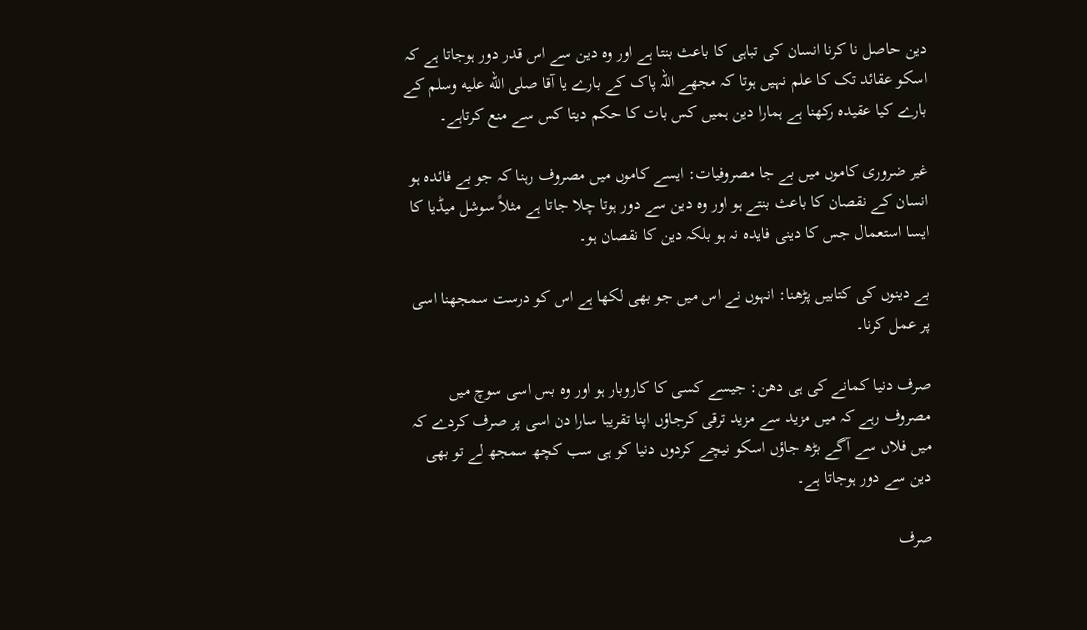دین حاصل نا کرنا انسان کی تباہی کا باعث بنتا ہے اور وہ دین سے اس قدر دور ہوجاتا ہے کہ اسکو عقائد تک کا علم نہیں ہوتا کہ مجھے اللہ پاک کے بارے یا آقا صلى الله عليه وسلم کے بارے کیا عقیدہ رکھنا ہے ہمارا دین ہمیں کس بات کا حکم دیتا کس سے منع کرتاہے۔

غیر ضروری کاموں میں بے جا مصروفیات: ایسے کاموں میں مصروف رہنا کہ جو بے فائدہ ہو انسان کے نقصان کا باعث بنتے ہو اور وہ دین سے دور ہوتا چلا جاتا ہے مثلاً سوشل میڈیا کا ایسا استعمال جس کا دینی فایدہ نہ ہو بلکہ دین کا نقصان ہو۔

بے دینوں کی کتابیں پڑھنا: انہوں نے اس میں جو بھی لکھا ہے اس کو درست سمجھنا اسی پر عمل کرنا۔

صرف دنیا کمانے کی ہی دھن: جیسے کسی کا کاروبار ہو اور وہ بس اسی سوچ میں مصروف رہے کہ میں مزید سے مزید ترقی کرجاؤں اپنا تقریبا سارا دن اسی پر صرف کردے کہ میں فلاں سے آگے بڑھ جاؤں اسکو نیچے کردوں دنیا کو ہی سب کچھ سمجھ لے تو بھی دین سے دور ہوجاتا ہے۔

صرف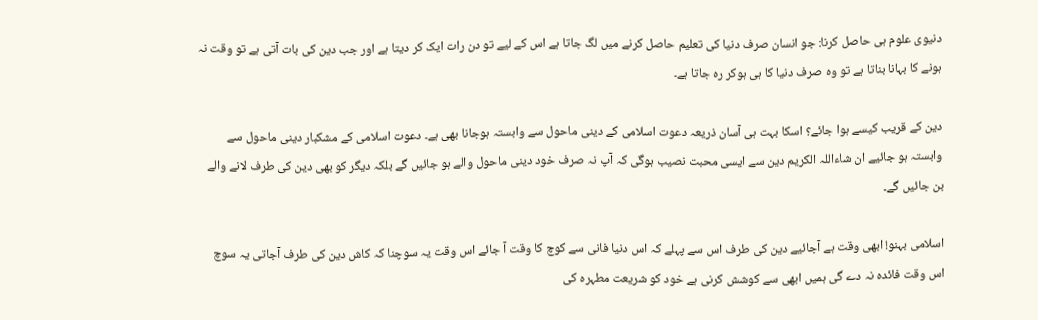دنیوی علوم ہی حاصل کرنا: جو انسان صرف دنیا کی تعلیم حاصل کرنے میں لگ جاتا ہے اس کے لیے تو دن رات ایک کر دیتا ہے اور جب دین کی بات آتی ہے تو وقت نہ ہونے کا بہانا بناتا ہے تو وہ صرف دنیا کا ہی ہوکر رہ جاتا ہے۔

دین کے قریب کیسے ہوا جائے؟ اسکا بہت ہی آسان ذریعہ دعوت اسلامی کے دینی ماحول سے وابستہ ہوجانا بھی ہے۔ دعوت اسلامی کے مشکبار دینی ماحول سے وابستہ ہو جائیے ان شاءاللہ الکریم دین سے ایسی محبت نصیب ہوگی کہ آپ نہ صرف خود دینی ماحول والے ہو جائیں گے بلکہ دیگر کو بھی دین کی طرف لانے والے بن جائیں گے۔

اسلامی بہنو! ابھی وقت ہے آجائیے دین کی طرف اس سے پہلے کہ اس دنیا فانی سے کوچ کا وقت آ جائے اس وقت یہ سوچنا کہ کاش دین کی طرف آجاتی یہ سوچ اس وقت فائدہ نہ دے گی ہمیں ابھی سے کوشش کرنی ہے خود کو شریعت مطہرہ کی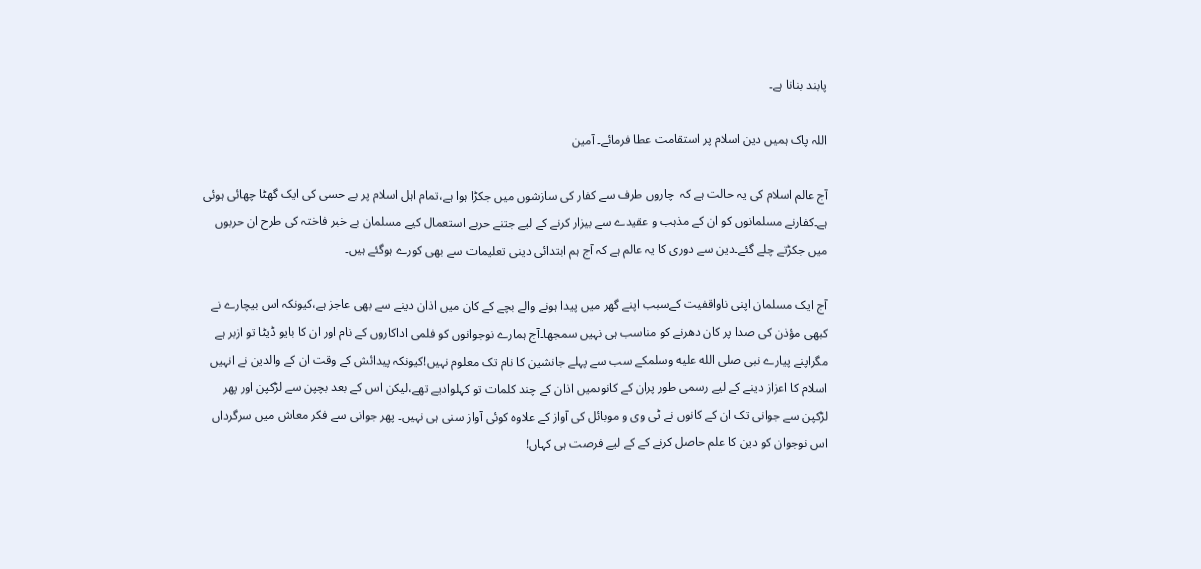پابند بنانا ہے۔

اللہ پاک ہمیں دین اسلام پر استقامت عطا فرمائے۔ آمین

آج عالم اسلام کی یہ حالت ہے کہ  چاروں طرف سے کفار کی سازشوں میں جکڑا ہوا ہے،تمام اہل اسلام پر بے حسی کی ایک گھٹا چھائی ہوئی ہے۔کفارنے مسلمانوں کو ان کے مذہب و عقیدے سے بیزار کرنے کے لیے جتنے حربے استعمال کیے مسلمان بے خبر فاختہ کی طرح ان حربوں میں جکڑتے چلے گئے۔دین سے دوری کا یہ عالم ہے کہ آج ہم ابتدائی دینی تعلیمات سے بھی کورے ہوگئے ہیں۔

آج ایک مسلمان اپنی ناواقفیت کےسبب اپنے گھر میں پیدا ہونے والے بچے کے کان میں اذان دینے سے بھی عاجز ہے،کیونکہ اس بیچارے نے کبھی مؤذن کی صدا پر کان دھرنے کو مناسب ہی نہیں سمجھا۔آج ہمارے نوجوانوں کو فلمی اداکاروں کے نام اور ان کا بایو ڈیٹا تو ازبر ہے مگراپنے پیارے نبی صلى الله عليه وسلمکے سب سے پہلے جانشین کا نام تک معلوم نہیں!کیونکہ پیدائش کے وقت ان کے والدین نے انہیں اسلام کا اعزاز دینے کے لیے رسمی طور پران کے کانوںمیں اذان کے چند کلمات تو کہلوادیے تھے،لیکن اس کے بعد بچپن سے لڑکپن اور پھر لڑکپن سے جوانی تک ان کے کانوں نے ٹی وی و موبائل کی آواز کے علاوہ کوئی آواز سنی ہی نہیں۔ پھر جوانی سے فکر معاش میں سرگرداں اس نوجوان کو دین کا علم حاصل کرنے کے کے لیے فرصت ہی کہاں!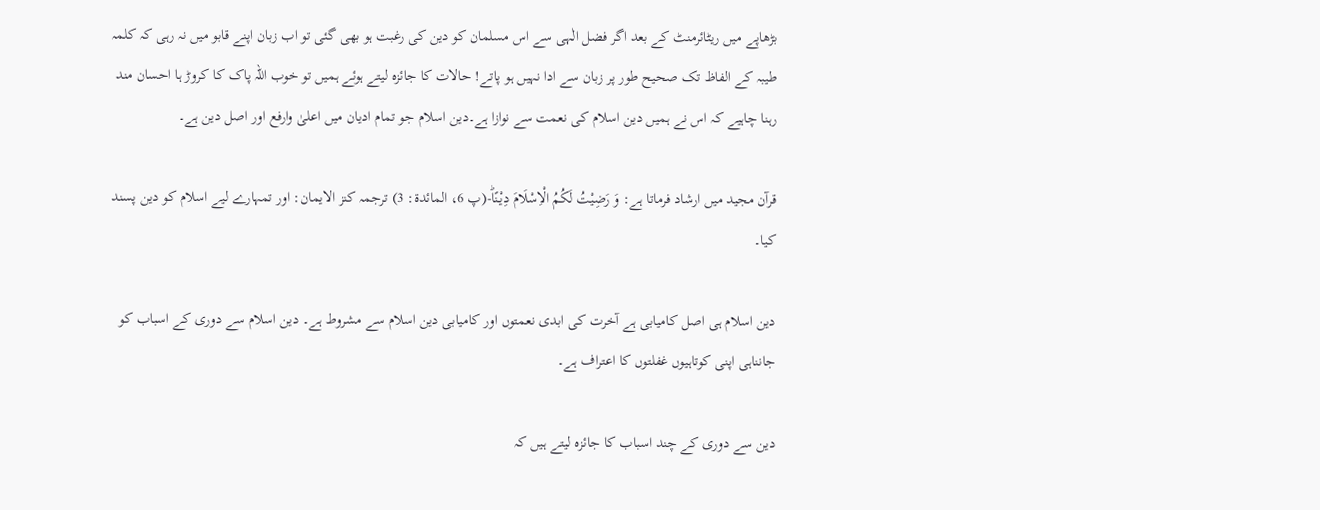بڑھاپے میں ریٹائرمنٹ کے بعد اگر فضل الٰہی سے اس مسلمان کو دین کی رغبت ہو بھی گئی تو اب زبان اپنے قابو میں نہ رہی کہ کلمہ طیبہ کے الفاظ تک صحیح طور پر زبان سے ادا نہیں ہو پاتے! حالات کا جائزہ لیتے ہوئے ہمیں تو خوب اللہ پاک کا کروڑ ہا احسان مند رہنا چاہیے کہ اس نے ہمیں دین اسلام کی نعمت سے نوازا ہے۔دین اسلام جو تمام ادیان میں اعلیٰ وارفع اور اصل دین ہے۔

قرآن مجید میں ارشاد فرماتا ہے: وَ رَضِیْتُ لَكُمُ الْاِسْلَامَ دِیْنًاؕ-(پ 6، المائدۃ: 3) ترجمہ کنز الایمان: اور تمہارے لیے اسلام کو دین پسند کیا۔

دین اسلام ہی اصل کامیابی ہے آخرت کی ابدی نعمتوں اور کامیابی دین اسلام سے مشروط ہے۔ دین اسلام سے دوری کے اسباب کو جانناہی اپنی کوتاہیوں غفلتوں کا اعتراف ہے۔

دین سے دوری کے چند اسباب کا جائزہ لیتے ہیں کہ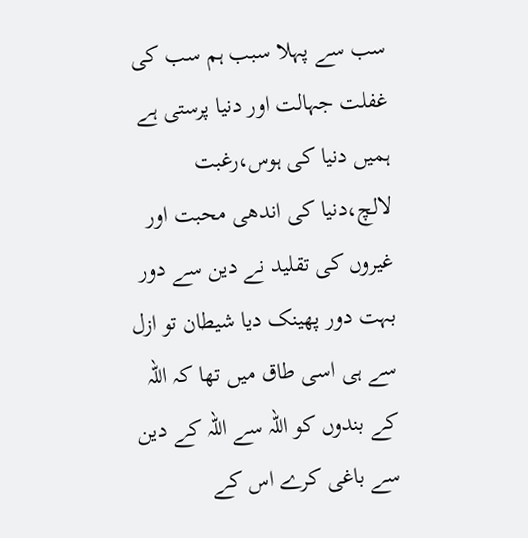سب سے پہلا سبب ہم سب کی غفلت جہالت اور دنیا پرستی ہے ہمیں دنیا کی ہوس،رغبت لالچ،دنیا کی اندھی محبت اور غیروں کی تقلید نے دین سے دور بہت دور پھینک دیا شیطان تو ازل سے ہی اسی طاق میں تھا کہ اللہ کے بندوں کو اللہ سے اللہ کے دین سے باغی کرے اس کے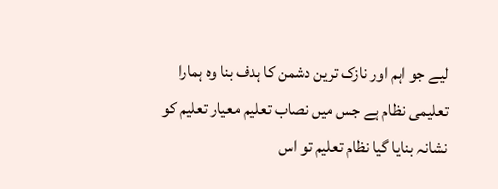لیے جو اہم اور نازک ترین دشمن کا ہدف بنا وہ ہمارا تعلیمی نظام ہے جس میں نصاب تعلیم معیار تعلیم کو نشانہ بنایا گیا نظام تعلیم تو اس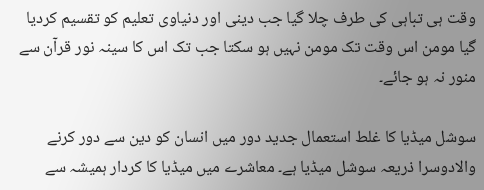وقت ہی تباہی کی طرف چلا گیا جب دینی اور دنیاوی تعلیم کو تقسیم کردیا گیا مومن اس وقت تک مومن نہیں ہو سکتا جب تک اس کا سینہ نور قرآن سے منور نہ ہو جائے۔

سوشل میڈیا کا غلط استعمال جدید دور میں انسان کو دین سے دور کرنے والادوسرا ذریعہ سوشل میڈیا ہے۔ معاشرے میں میڈیا کا کردار ہمیشہ سے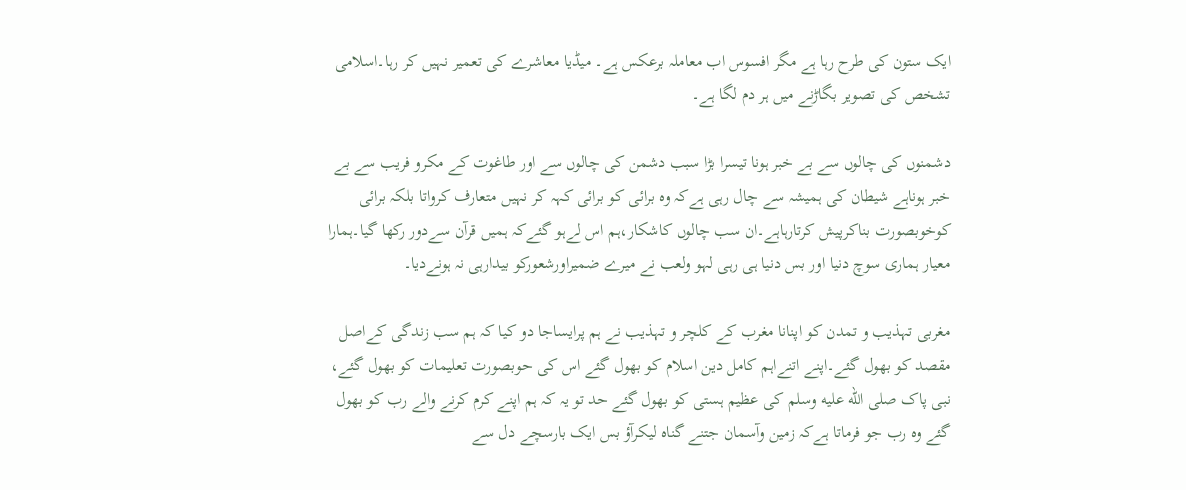ایک ستون کی طرح رہا ہے مگر افسوس اب معاملہ برعکس ہے۔ میڈیا معاشرے کی تعمیر نہیں کر رہا۔اسلامی تشخص کی تصویر بگاڑنے میں ہر دم لگا ہے۔

دشمنوں کی چالوں سے بے خبر ہونا تیسرا بڑا سبب دشمن کی چالوں سے اور طاغوت کے مکرو فریب سے بے خبر ہوناہے شیطان کی ہمیشہ سے چال رہی ہےکہ وہ برائی کو برائی کہہ کر نہیں متعارف کرواتا بلکہ برائی کوخوبصورت بناکرپیش کرتارہاہے۔ان سب چالوں کاشکار،ہم اس لےہو گئےکہ ہمیں قرآن سےدور رکھا گیا۔ہمارا معیار ہماری سوچ دنیا اور بس دنیا ہی رہی لہو ولعب نے میرے ضمیراورشعورکو بیدارہی نہ ہونےدیا۔

مغربی تہذیب و تمدن کو اپنانا مغرب کے کلچر و تہذیب نے ہم پرایساجا دو کیا کہ ہم سب زندگی کےاصل مقصد کو بھول گئے۔اپنے اتنےاہم کامل دین اسلام کو بھول گئے اس کی حوبصورت تعلیمات کو بھول گئے، نبی پاک صلى الله عليه وسلم کی عظیم ہستی کو بھول گئے حد تو یہ کہ ہم اپنے کرم کرنے والے رب کو بھول گئے وہ رب جو فرماتا ہےکہ زمین وآسمان جتنے گناہ لیکرآؤ بس ایک بارسچے دل سے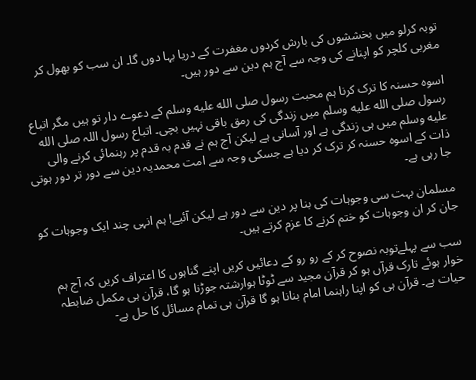توبہ کرلو میں بخششوں کی بارش کردوں مغفرت کے دریا بہا دوں گا۔ ان سب کو بھول کر مغربی کلچر کو اپنانے کی وجہ سے آج ہم دین سے دور ہیں۔

اسوہ حسنہ کا ترک کرنا ہم محبت رسول صلى الله عليه وسلم کے دعوے دار تو ہیں مگر اتباع رسول صلى الله عليه وسلم میں زندگی کی رمق باقی نہیں بچی۔ اتباع رسول اللہ صلى الله عليه وسلم میں ہی زندگی ہے اور آسانی ہے لیکن آج ہم نے قدم بہ قدم پر رہنمائی کرنے والی ذات کے اسوہ حسنہ کر ترک کر دیا ہے جسکی وجہ سے امت محمدیہ دین سے دور تر دور ہوتی جا رہی ہے۔

مسلمان بہت سی وجوہات کی بنا پر دین سے دور ہے لیکن آئیے! ہم انہی چند ایک وجوہات کو جان کر ان وجوہات کو ختم کرنے کا عزم کرتے ہیں۔

سب سے پہلےتوبہ نصوح کر کے رو رو کے دعائیں کریں اپنے گناہوں کا اعتراف کریں کہ آج ہم خوار ہوئے تارک قرآں ہو کر قرآن مجید سے ٹوٹا ہوارشتہ جوڑنا ہو گا، قرآن ہی مکمل ضابطہ حیات ہے۔ قرآن ہی کو اپنا راہنما امام بنانا ہو گا قرآن ہی تمام مسائل کا حل ہے-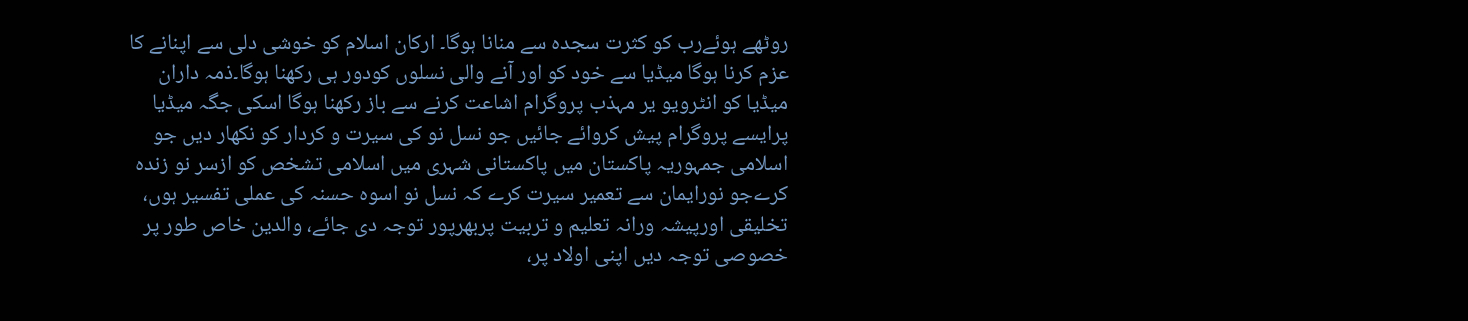روٹھے ہوئےرب کو کثرت سجدہ سے منانا ہوگا۔ ارکان اسلام کو خوشی دلی سے اپنانے کا عزم کرنا ہوگا میڈیا سے خود کو اور آنے والی نسلوں کودور ہی رکھنا ہوگا۔ذمہ داران میڈیا کو انٹرویو یر مہذب پروگرام اشاعت کرنے سے باز رکھنا ہوگا اسکی جگہ میڈیا پرایسے پروگرام پیش کروائے جائیں جو نسل نو کی سیرت و کردار کو نکھار دیں جو اسلامی جمہوریہ پاکستان میں پاکستانی شہری میں اسلامی تشخص کو ازسر نو زندہ کرےجو نورایمان سے تعمیر سیرت کرے کہ نسل نو اسوہ حسنہ کی عملی تفسیر ہوں، تخلیقی اورپیشہ ورانہ تعلیم و تربیت پربھرپور توجہ دی جائے، والدین خاص طور پر خصوصی توجہ دیں اپنی اولاد پر،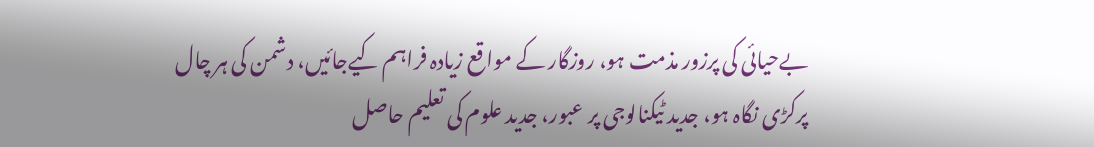بےحیائی کی پرزور مذمت ہو، روزگار کے مواقع زیادہ فراہم کیےجائیں، دشمن کی ہر چال پرکڑی نگاہ ہو، جدید ٹیکنالوجی پر عبور، جدید علوم کی تعلیم حاصل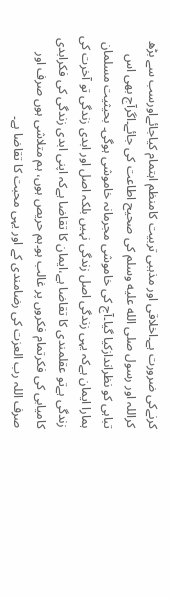کرنےکی ضرورت ہے۔اخلاقی اور مذہبی تربیت کامنظم اہتمام کیاجائےاورسب سے بڑھ کراللہ اور رسول صلى الله عليه وسلم کی صحیح اطاعت کی جائے۔اگرآج بھی اس تباہی کو نظراندازکیا گیا۔آج کی خاموشی مجرمانہ خاموشی ہوگی۔ بحیثیت مسلمان ہمارا ایمان ہےکہ یہی زندگی اصل زندگی نہیں بلکہ اصل اور ابدی زندگی تو آخرت کی زندگی ہےتو عقلمندی کا تقاضا ہے،ایمان کا تقاضا ہےکہ اپنی ابدی زندگی کی فکرابدی کامیابی کی فکرتمام فکروں پر غالب ہو۔ہم حریص ہوں، ہم متلاشی ہوں صرف اور صرف اللہ رب العزت کی رضامندی کے اور یہی محبت کا تقاضا ہے۔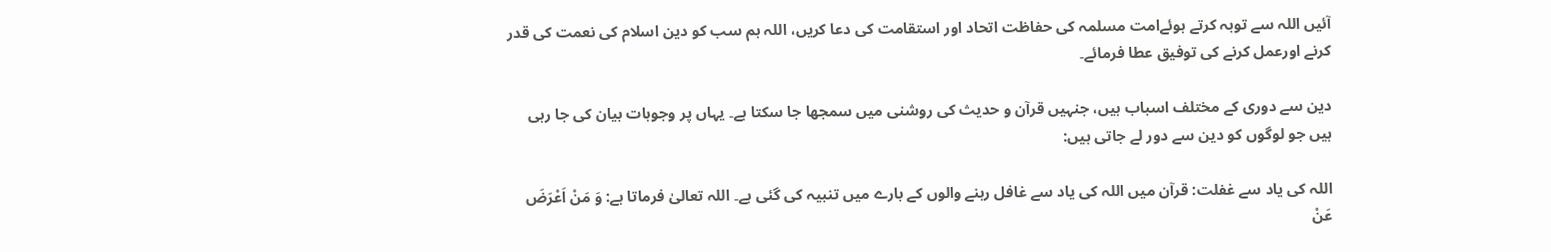آئیں اللہ سے توبہ کرتے ہوئےامت مسلمہ کی حفاظت اتحاد اور استقامت کی دعا کریں، اللہ ہم سب کو دین اسلام کی نعمت کی قدر کرنے اورعمل کرنے کی توفیق عطا فرمائے۔

دین سے دوری کے مختلف اسباب ہیں، جنہیں قرآن و حدیث کی روشنی میں سمجھا جا سکتا ہے۔ یہاں پر وجوہات بیان کی جا رہی ہیں جو لوگوں کو دین سے دور لے جاتی ہیں:

اللہ کی یاد سے غفلت: قرآن میں اللہ کی یاد سے غافل رہنے والوں کے بارے میں تنبیہ کی گئی ہے۔ اللہ تعالیٰ فرماتا ہے: وَ مَنْ اَعْرَضَ عَنْ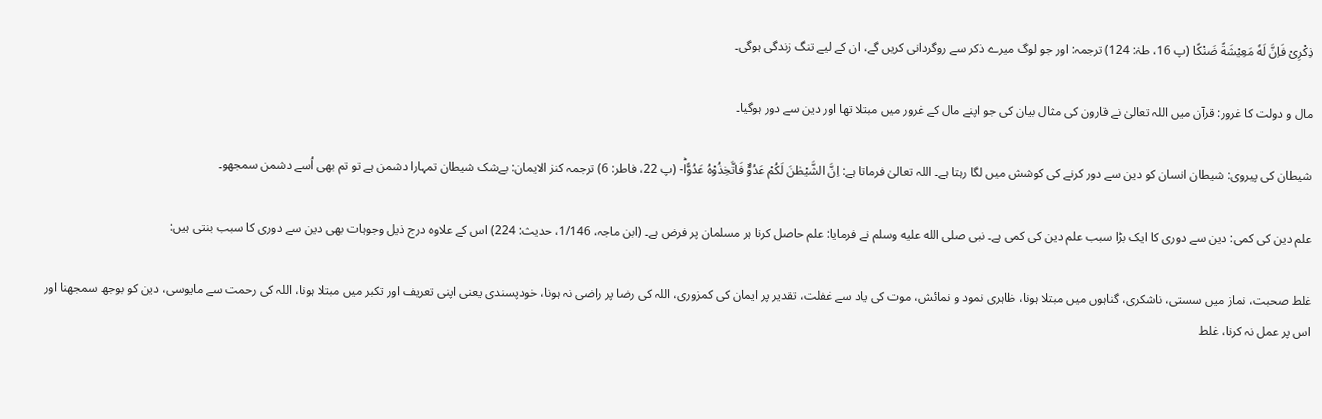ذِكْرِیْ فَاِنَّ لَهٗ مَعِیْشَةً ضَنْكًا (پ 16، طہٰ: 124) ترجمہ: اور جو لوگ میرے ذکر سے روگردانی کریں گے، ان کے لیے تنگ زندگی ہوگی۔

مال و دولت کا غرور: قرآن میں اللہ تعالیٰ نے قارون کی مثال بیان کی جو اپنے مال کے غرور میں مبتلا تھا اور دین سے دور ہوگیا۔

شیطان کی پیروی: شیطان انسان کو دین سے دور کرنے کی کوشش میں لگا رہتا ہے۔ اللہ تعالیٰ فرماتا ہے: اِنَّ الشَّیْطٰنَ لَكُمْ عَدُوٌّ فَاتَّخِذُوْهُ عَدُوًّاؕ- (پ 22، فاطر: 6) ترجمہ کنز الایمان: بےشک شیطان تمہارا دشمن ہے تو تم بھی اُسے دشمن سمجھو۔

علم دین کی کمی: دین سے دوری کا ایک بڑا سبب علم دین کی کمی ہے۔ نبی صلى الله عليه وسلم نے فرمایا: علم حاصل کرنا ہر مسلمان پر فرض ہے۔ (ابن ماجہ، 1/146، حدیث: 224) اس کے علاوہ درج ذیل وجوہات بھی دین سے دوری کا سبب بنتی ہیں:

غلط صحبت، نماز میں سستی، ناشکری، گناہوں میں مبتلا ہونا، ظاہری نمود و نمائش، موت کی یاد سے غفلت، تقدیر پر ایمان کی کمزوری، اللہ کی رضا پر راضی نہ ہونا، خودپسندی یعنی اپنی تعریف اور تکبر میں مبتلا ہونا، اللہ کی رحمت سے مایوسی، دین کو بوجھ سمجھنا اور اس پر عمل نہ کرنا، غلط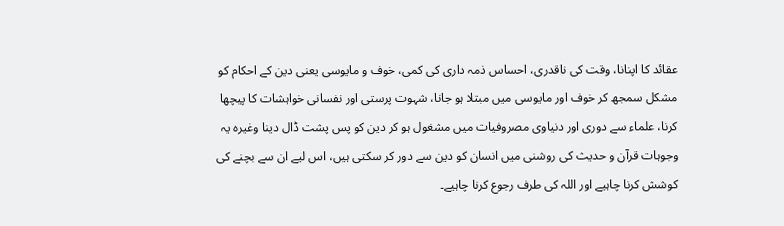عقائد کا اپنانا، وقت کی ناقدری، احساس ذمہ داری کی کمی، خوف و مایوسی یعنی دین کے احکام کو مشکل سمجھ کر خوف اور مایوسی میں مبتلا ہو جانا، شہوت پرستی اور نفسانی خواہشات کا پیچھا کرنا، علماء سے دوری اور دنیاوی مصروفیات میں مشغول ہو کر دین کو پس پشت ڈال دینا وغیرہ یہ وجوہات قرآن و حدیث کی روشنی میں انسان کو دین سے دور کر سکتی ہیں، اس لیے ان سے بچنے کی کوشش کرنا چاہیے اور اللہ کی طرف رجوع کرنا چاہیے۔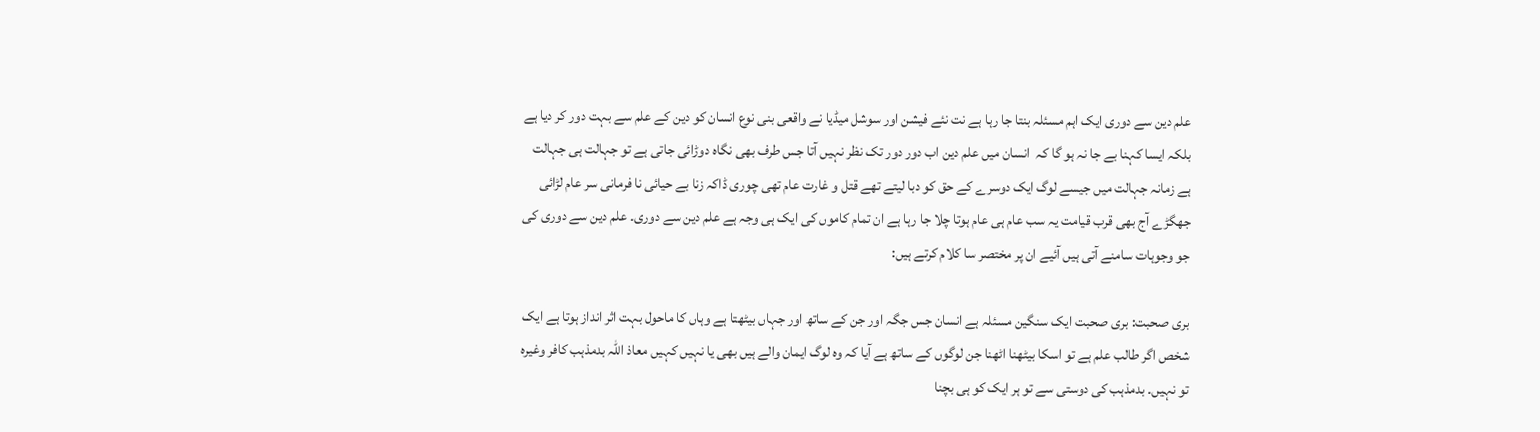علم دین سے دوری ایک اہم مسئلہ بنتا جا رہا ہے نت نئے فیشن اور سوشل میڈیا نے واقعی بنی نوع انسان کو دین کے علم سے بہت دور کر دیا ہے بلکہ ایسا کہنا بے جا نہ ہو گا کہ  انسان میں علم دین اب دور دور تک نظر نہیں آتا جس طرف بھی نگاہ دوڑائی جاتی ہے تو جہالت ہی جہالت ہے زمانہ جہالت میں جیسے لوگ ایک دوسرے کے حق کو دبا لیتے تھے قتل و غارت عام تھی چوری ڈاکہ زنا بے حیائی نا فرمانی سر عام لڑائی جھگڑے آج بھی قرب قیامت یہ سب عام ہی عام ہوتا چلا جا رہا ہے ان تمام کاموں کی ایک ہی وجہ ہے علم دین سے دوری۔ علم دین سے دوری کی جو وجوہات سامنے آتی ہیں آئیے ان پر مختصر سا کلام کرتے ہیں:

بری صحبت: بری صحبت ایک سنگین مسئلہ ہے انسان جس جگہ اور جن کے ساتھ اور جہاں بیٹھتا ہے وہاں کا ماحول بہت اثر انداز ہوتا ہے ایک شخص اگر طالب علم ہے تو اسکا بیٹھنا اٹھنا جن لوگوں کے ساتھ ہے آیا کہ وہ لوگ ایمان والے ہیں بھی یا نہیں کہیں معاذ اللہ بدمذہب کافر وغیرہ تو نہیں۔ بدمذہب کی دوستی سے تو ہر ایک کو ہی بچنا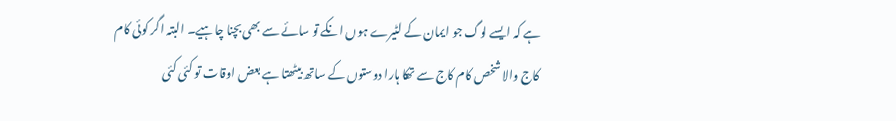ہے کہ ایسے لوگ جو ایمان کے لٹیرے ہوں انکے تو سائے سے بھی بچنا چاہیے۔ البتہ اگر کوئی کام کاج والا شخص کام کاج سے تھکا ہارا دوستوں کے ساتھ بیٹھتا ہے بعض اوقات تو کئی کئی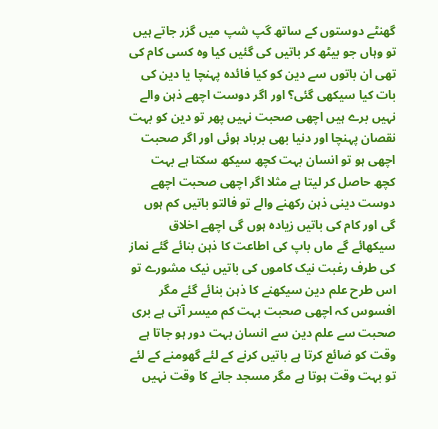گھنٹے دوستوں کے ساتھ گپ شپ میں گزر جاتے ہیں تو وہاں جو بیٹھ کر باتیں کی گئیں کیا وہ کسی کام کی تھی ان باتوں سے دین کو کیا فائدہ پہنچا یا دین کی بات کیا سیکھی گئی؟ اور اگر دوست اچھے ذہن والے نہیں برے ہیں اچھی صحبت نہیں پھر تو دین کو بہت نقصان پہنچا اور دنیا بھی برباد ہوئی اور اگر صحبت اچھی ہو تو انسان بہت کچھ سیکھ سکتا ہے بہت کچھ حاصل کر لیتا ہے مثلا اگر اچھی صحبت اچھے دوست دینی ذہن رکھنے والے تو فالتو باتیں کم ہوں گی اور کام کی باتیں زیادہ ہوں گی اچھے اخلاق سیکھائے گے ماں باپ کی اطاعت کا ذہن بنائے گئے نماز کی طرف رغبت نیک کاموں کی باتیں نیک مشورے تو اس طرح علم دین سیکھنے کا ذہن بنائے گئے مگر افسوس کہ اچھی صحبت بہت کم میسر آتی ہے بری صحبت سے علم دین سے انسان بہت دور ہو جاتا ہے وقت کو ضائع کرتا ہے باتیں کرنے کے لئے گھومنے کے لئے تو بہت وقت ہوتا ہے مگر مسجد جانے کا وقت نہیں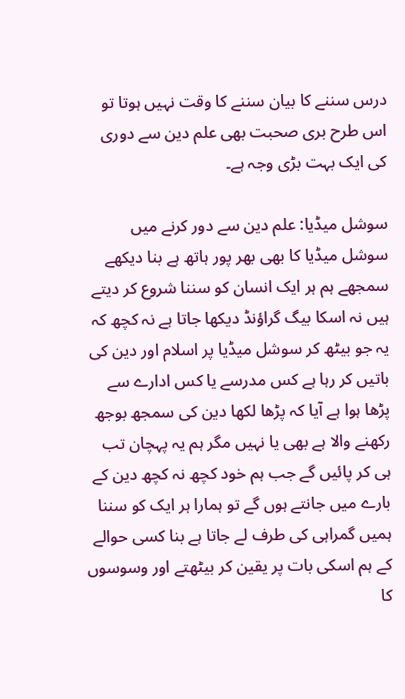درس سننے کا بیان سننے کا وقت نہیں ہوتا تو اس طرح بری صحبت بھی علم دین سے دوری کی ایک بہت بڑی وجہ ہے۔

سوشل میڈیا: علم دین سے دور کرنے میں سوشل میڈیا کا بھی بھر پور ہاتھ ہے بنا دیکھے سمجھے ہم ہر ایک انسان کو سننا شروع کر دیتے ہیں نہ اسکا بیگ گراؤنڈ دیکھا جاتا ہے نہ کچھ کہ یہ جو بیٹھ کر سوشل میڈیا پر اسلام اور دین کی باتیں کر رہا ہے کس مدرسے یا کس ادارے سے پڑھا ہوا ہے آیا کہ پڑھا لکھا دین کی سمجھ بوجھ رکھنے والا ہے بھی یا نہیں مگر ہم یہ پہچان تب ہی کر پائیں گے جب ہم خود کچھ نہ کچھ دین کے بارے میں جانتے ہوں گے تو ہمارا ہر ایک کو سننا ہمیں گمراہی کی طرف لے جاتا ہے بنا کسی حوالے کے ہم اسکی بات پر یقین کر بیٹھتے اور وسوسوں کا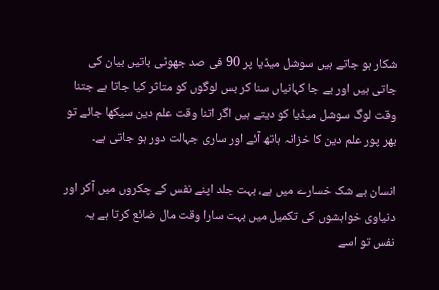شکار ہو جاتے ہیں سوشل میڈیا پر 90 فی صد جھوٹی باتیں بیان کی جاتی ہیں اور بے جا کہانیاں سنا کر بس لوگوں کو متاثر کیا جاتا ہے جتنا وقت لوگ سوشل میڈیا کو دیتے ہیں اگر اتنا وقت علم دین سیکھا جائے تو بھر پور علم دین کا خزانہ ہاتھ آئے اور ساری جہالت دور ہو جاتی ہے۔

انسان بے شک خسارے میں ہے، بہت جلد اپنے نفس کے چکروں میں آکر اور دنیاوی خواہشوں کی تکمیل میں بہت سارا وقت مال ضائع کرتا ہے یہ نفس تو اسے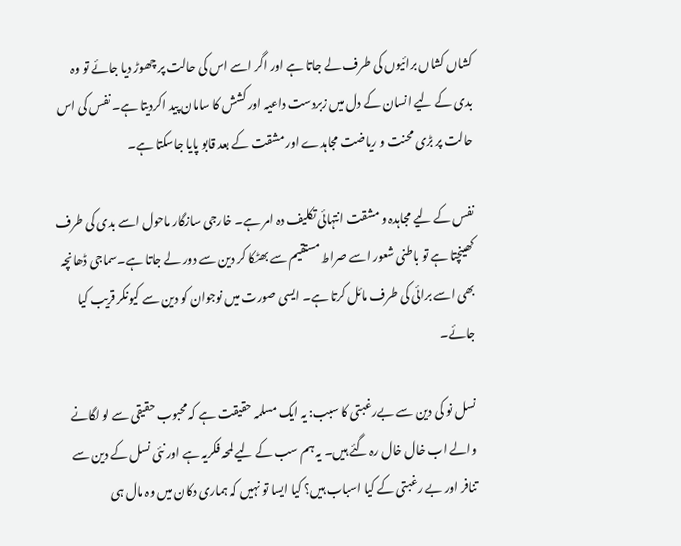کشاں کشاں برائیوں کی طرف لے جاتا ہے اور اگر اسے اس کی حالت پر چھوڑ دیا جائے تو وہ بدی کے لیے انسان کے دل میں زبردست داعیہ اور کشش کا سامان پید اکردیتا ہے۔ نفس کی اس حالت پر بڑی محنت و ریاضت مجاہدے اور مشقت کے بعد قابو پایا جاسکتا ہے۔

نفس کے لیے مجاہدہ و مشقت انتہائی تکلیف دہ امر ہے۔ خارجی سازگار ماحول اسے بدی کی طرف کھینچتا ہے تو باطنی شعور اسے صراط مستقیم سے بھٹکا کر دین سے دور لے جاتا ہے۔سماجی ڈھانچہ بھی اسے برائی کی طرف مائل کرتا ہے۔ ایسی صورت میں نوجوان کو دین سے کیونکر قریب کیا جائے۔

نسل نو کی دین سے بےرغبتی کا سبب: یہ ایک مسلمہ حقیقت ہے کہ محبوب حقیقی سے لو لگانے والے اب خال خال رہ گئے ہیں۔ یہ ہم سب کے لیے لمحہ فکریہ ہے اور نئی نسل کے دین سے تنافر اور بے رغبتی کے کیا اسباب ہیں؟ کیا ایسا تو نہیں کہ ہماری دکان میں وہ مال ہی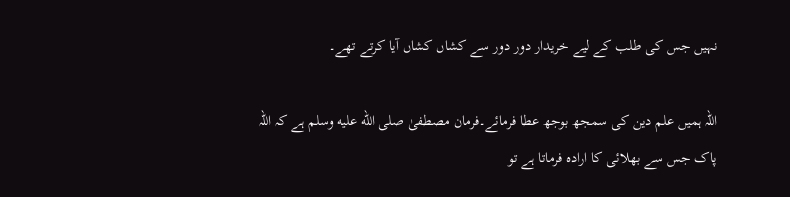نہیں جس کی طلب کے لیے خریدار دور دور سے کشاں کشاں آیا کرتے تھے۔

اللہ ہمیں علم دین کی سمجھ بوجھ عطا فرمائے۔فرمان مصطفیٰ صلى الله عليه وسلم ہے کہ اللہ پاک جس سے بھلائی کا ارادہ فرماتا ہے تو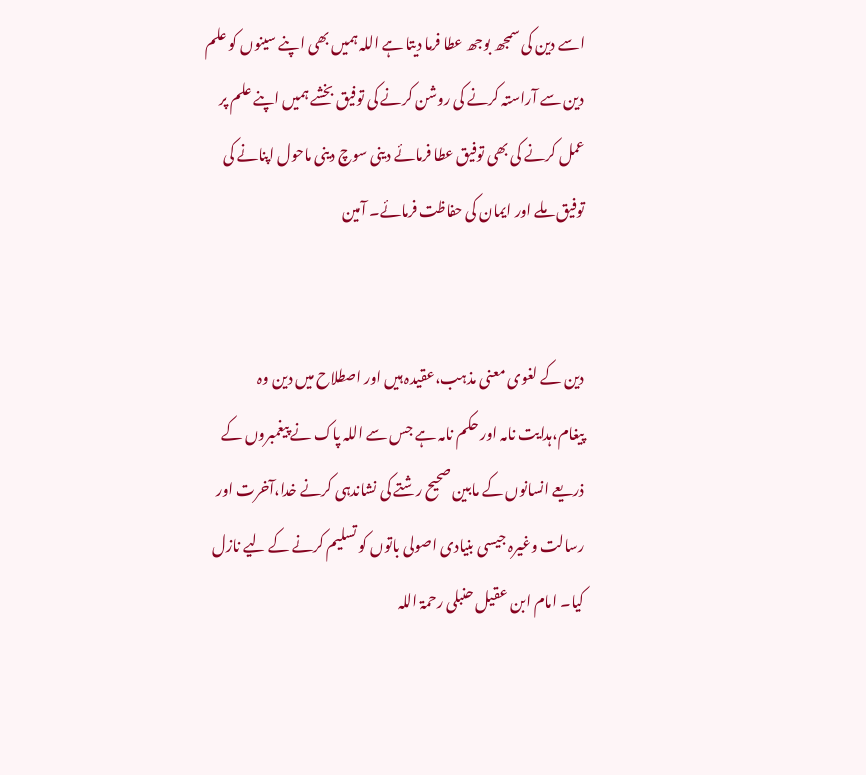اسے دین کی سمجھ بوجھ عطا فرما دیتا ہے اللہ ہمیں بھی اپنے سینوں کو علم دین سے آراستہ کرنے کی روشن کرنے کی توفیق بخشے ہمیں اپنے علم پر عمل کرنے کی بھی توفیق عطا فرمائے دینی سوچ دینی ماحول اپنانے کی توفیق ملے اور ایمان کی حفاظت فرمائے۔ آمین


دین کے لغوی معنی مذہب،عقیدہ ہیں اور اصطلاح میں دین وہ پیغام،ہدایت نامہ اور حکم نامہ ہے جس سے اللہ پاک نے پیغمبروں کے ذریعے انسانوں کے مابین صحیح رشتے کی نشاندہی کرنے خدا،آخرت اور رسالت وغیرہ جیسی بنیادی اصولی باتوں کو تسلیم کرنے کے لیے نازل کیا۔ امام ابن عقیل حنبلی رحمۃ اللہ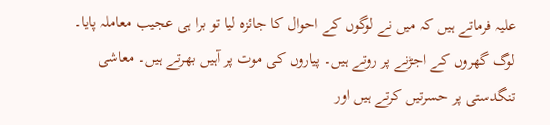علیہ فرماتے ہیں کہ میں نے لوگوں کے احوال کا جائزہ لیا تو برا ہی عجیب معاملہ پایا۔ لوگ گھروں کے اجڑنے پر روتے ہیں۔ پیاروں کی موت پر آہیں بھرتے ہیں۔ معاشی تنگدستی پر حسرتیں کرتے ہیں اور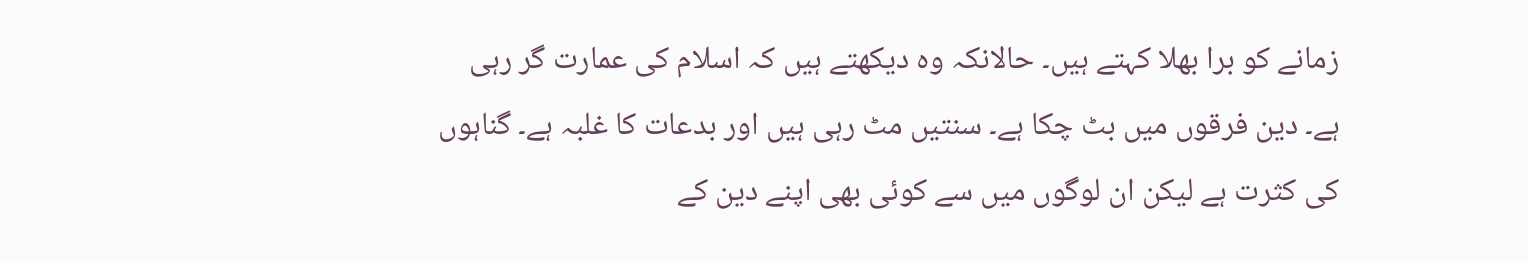زمانے کو برا بھلا کہتے ہیں۔ حالانکہ وہ دیکھتے ہیں کہ اسلام کی عمارت گر رہی ہے۔ دین فرقوں میں بٹ چکا ہے۔ سنتیں مٹ رہی ہیں اور بدعات کا غلبہ ہے۔ گناہوں کی کثرت ہے لیکن ان لوگوں میں سے کوئی بھی اپنے دین کے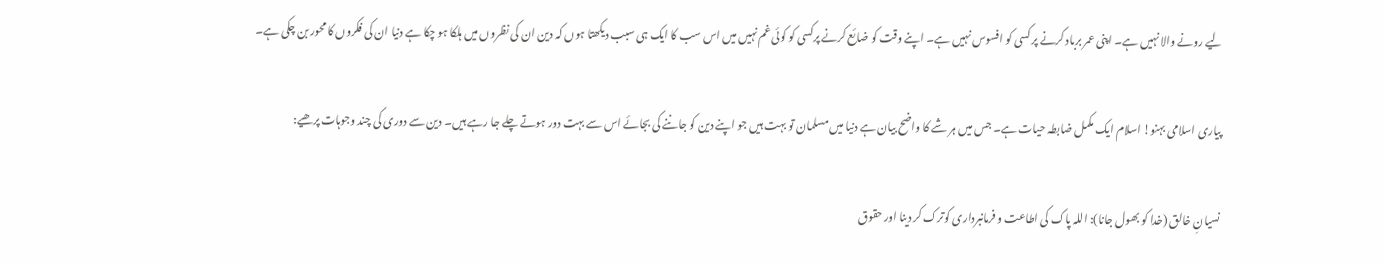لیے رونے والا نہیں ہے۔ اپنی عمر برباد کرنے پر کسی کو افسوس نہیں ہے۔ اپنے وقت کو ضائع کرنے پرکسی کو کوئی غم نہیں میں اس سب کا ایک ہی سبب دیکھتا ہوں کہ دین ان کی نظروں میں ہلکا ہو چکا ہے دنیا ان کی فکروں کا محور بن چکی ہے۔

پیاری اسلامی بہنو! اسلام ایک مکمل ضابطہ حیات ہے۔ جس میں ہر شے کا واضح بیان ہے دنیا میں مسلمان تو بہت ہیں جو اپنے دین کو جاننے کی بجائے اس سے بہت دور ہوتے چلے جا رہے ہیں۔ دین سے دوری کی چند وجوہات پرھیے:

نسیانِ خالق (خدا کو بھول جانا): اللہ پاک کی اطاعت و فرمانبرداری کوترک کر دینا اور حقوق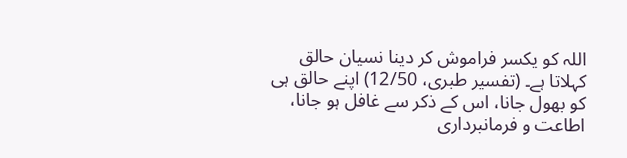اللہ کو یکسر فراموش کر دینا نسیان حالق کہلاتا ہے۔ (تفسیر طبری، 12/50) اپنے حالق ہی کو بھول جانا، اس کے ذکر سے غافل ہو جانا، اطاعت و فرمانبرداری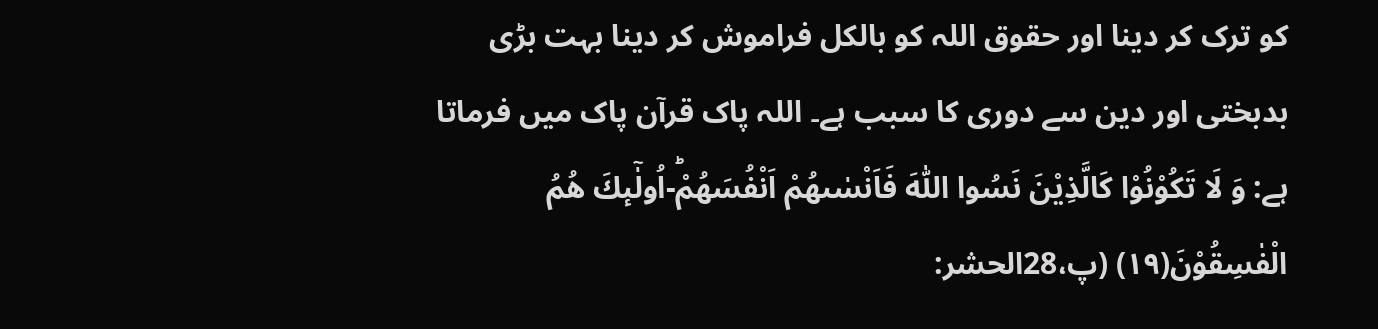کو ترک کر دینا اور حقوق اللہ کو بالکل فراموش کر دینا بہت بڑی بدبختی اور دین سے دوری کا سبب ہے۔ اللہ پاک قرآن پاک میں فرماتا ہے: وَ لَا تَكُوْنُوْا كَالَّذِیْنَ نَسُوا اللّٰهَ فَاَنْسٰىهُمْ اَنْفُسَهُمْؕ-اُولٰٓىٕكَ هُمُ الْفٰسِقُوْنَ(۱۹) (پ،28الحشر: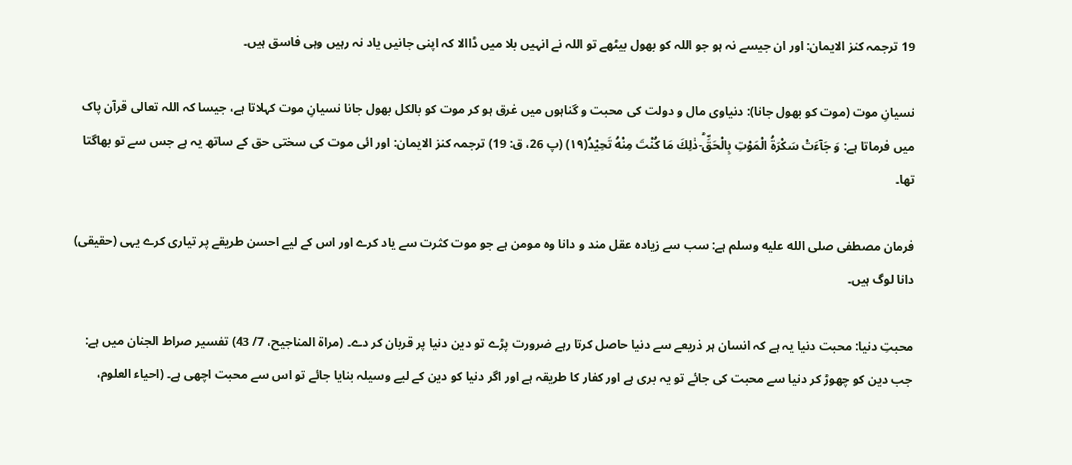19 ترجمہ کنز الایمان: اور ان جیسے نہ ہو جو اللہ کو بھول بیٹھے تو اللہ نے انہیں بلا میں ڈاالا کہ اپنی جانیں یاد نہ رہیں وہی فاسق ہیں۔

نسیانِ موت (موت کو بھول جانا): دنیاوی مال و دولت کی محبت و گناہوں میں غرق ہو کر موت کو بالکل بھول جانا نسیانِ موت کہلاتا ہے، جیسا کہ اللہ تعالی قرآن پاک میں فرماتا ہے: وَ جَآءَتْ سَكْرَةُ الْمَوْتِ بِالْحَقِّؕ-ذٰلِكَ مَا كُنْتَ مِنْهُ تَحِیْدُ(۱۹) (پ 26، ق: 19) ترجمہ کنز الایمان: اور ائی موت کی سختی حق کے ساتھ یہ ہے جس سے تو بھاگتا تھا۔

فرمان مصطفی صلى الله عليه وسلم ہے: سب سے زیادہ عقل مند و دانا وہ مومن ہے جو موت کثرت سے یاد کرے اور اس کے لیے احسن طریقے پر تیاری کرے یہی (حقیقی) دانا لوگ ہیں۔

محبتِ دنیا: محبت دنیا یہ ہے کہ انسان ہر ذریعے سے دنیا حاصل کرتا رہے ضرورت پڑے تو دین دنیا پر قربان کر دے۔ (مراة المناجیح، 7/ 43) تفسیر صراط الجنان میں ہے: جب دین کو چھوڑ کر دنیا سے محبت کی جائے تو یہ بری ہے اور کفار کا طریقہ ہے اور اگر دنیا کو دین کے لیے وسیلہ بنایا جائے تو اس سے محبت اچھی ہے۔ (احیاء العلوم،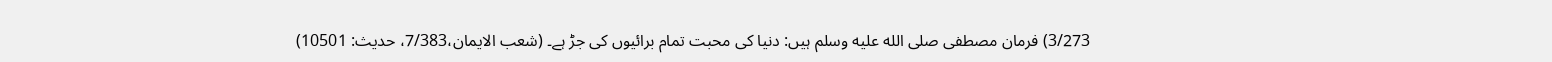3/273) فرمان مصطفی صلى الله عليه وسلم ہیں: دنیا کی محبت تمام برائیوں کی جڑ ہے۔ (شعب الایمان،7/383، حدیث: 10501)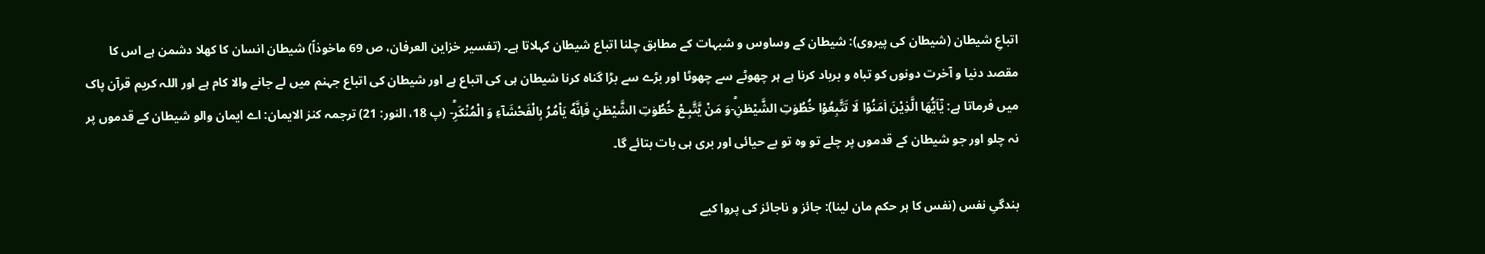اتباعِ شیطان (شیطان کی پیروی): شیطان کے وساوس و شبہات کے مطابق چلنا اتباع شیطان کہلاتا ہے۔ (تفسیر خزاین العرفان، ص 69 ماخوذاً) شیطان انسان کا کھلا دشمن ہے اس کا مقصد دنیا و آخرت دونوں کو تباہ و برباد کرنا ہے ہر چھوٹے سے چھوٹا اور بڑے سے بڑا گناہ کرنا شیطان ہی کی اتباع ہے اور شیطان کی اتباع جہنم میں لے جانے والا کام ہے اور اللہ کریم قرآن پاک میں فرماتا ہے: یٰۤاَیُّهَا الَّذِیْنَ اٰمَنُوْا لَا تَتَّبِعُوْا خُطُوٰتِ الشَّیْطٰنِؕ-وَ مَنْ یَّتَّبِـعْ خُطُوٰتِ الشَّیْطٰنِ فَاِنَّهٗ یَاْمُرُ بِالْفَحْشَآءِ وَ الْمُنْكَرِؕ- (پ 18، النور: 21) ترجمہ کنز الایمان: اے ایمان والو شیطان کے قدموں پر نہ چلو اور جو شیطان کے قدموں پر چلے تو وہ تو بے حیائی اور بری ہی بات بتائے گا۔

بندگیِ نفس (نفس کا ہر حکم مان لینا): جائز و ناجائز کی پروا کیے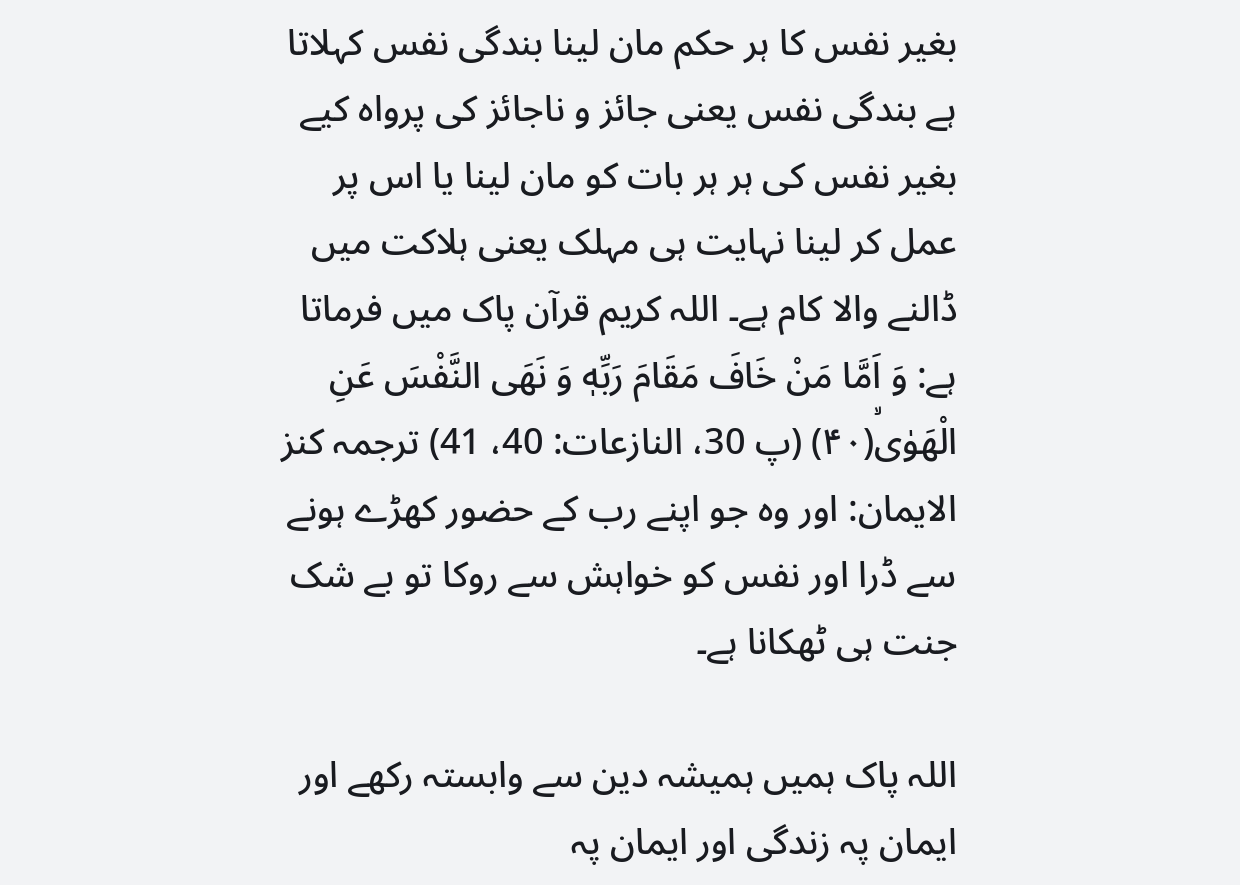بغیر نفس کا ہر حکم مان لینا بندگی نفس کہلاتا ہے بندگی نفس یعنی جائز و ناجائز کی پرواہ کیے بغیر نفس کی ہر ہر بات کو مان لینا یا اس پر عمل کر لینا نہایت ہی مہلک یعنی ہلاکت میں ڈالنے والا کام ہے۔ اللہ کریم قرآن پاک میں فرماتا ہے: وَ اَمَّا مَنْ خَافَ مَقَامَ رَبِّهٖ وَ نَهَى النَّفْسَ عَنِ الْهَوٰىۙ(۴۰) (پ 30، النازعات: 40، 41) ترجمہ کنز الایمان: اور وہ جو اپنے رب کے حضور کھڑے ہونے سے ڈرا اور نفس کو خواہش سے روکا تو بے شک جنت ہی ٹھکانا ہے۔

اللہ پاک ہمیں ہمیشہ دین سے وابستہ رکھے اور ایمان پہ زندگی اور ایمان پہ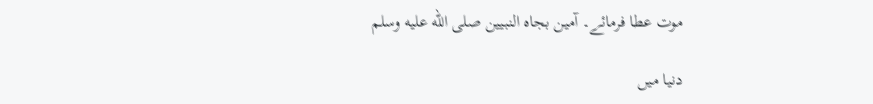موت عطا فرمائے۔ آمین بجاہ النبیین صلى الله عليه وسلم

دنیا میں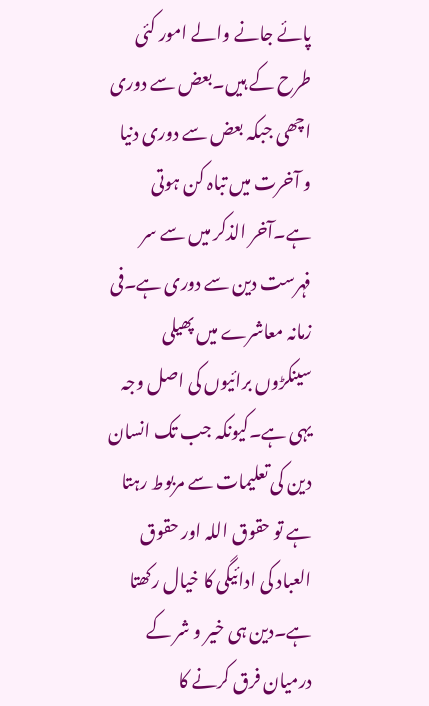پائے جانے والے امور کئی طرح کے ہیں۔بعض سے دوری اچھی جبکہ بعض سے دوری دنیا و آخرت میں تباہ کن ہوتی ہے۔آخر الذکر میں سے سر فہرست دین سے دوری ہے۔فی زمانہ معاشرے میں پھیلی سینکڑوں برائیوں کی اصل وجہ یہی ہے۔کیونکہ جب تک انسان دین کی تعلیمات سے مربوط رہتا ہے تو حقوق اللہ اور حقوق العباد کی ادائیگی کا خیال رکھتا ہے۔دین ہی خیر و شر کے درمیان فرق کرنے کا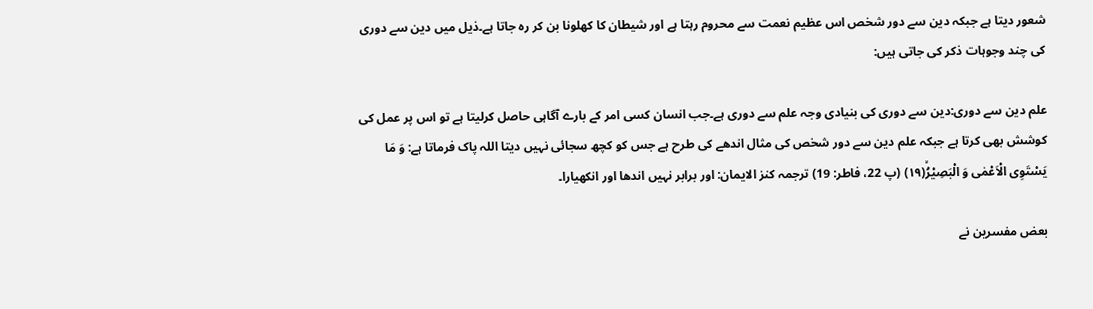شعور دیتا ہے جبکہ دین سے دور شخص اس عظیم نعمت سے محروم رہتا ہے اور شیطان کا کھلونا بن کر رہ جاتا ہے۔ذیل میں دین سے دوری کی چند وجوہات ذکر کی جاتی ہیں:

علم دین سے دوری:دین سے دوری کی بنیادی وجہ علم سے دوری ہے۔جب انسان کسی امر کے بارے آگاہی حاصل کرلیتا ہے تو اس پر عمل کی کوشش بھی کرتا ہے جبکہ علم دین سے دور شخص کی مثال اندھے کی طرح ہے جس کو کچھ سجائی نہیں دیتا اللہ پاک فرماتا ہے: وَ مَا یَسْتَوِی الْاَعْمٰى وَ الْبَصِیْرُۙ(۱۹) (پ 22، فاطر: 19) ترجمہ کنز الایمان: اور برابر نہیں اندھا اور انکھیارا۔

بعض مفسرین نے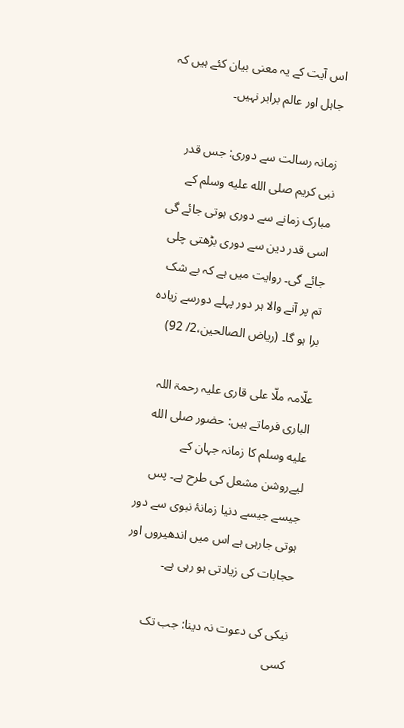اس آیت کے یہ معنی بیان کئے ہیں کہ جاہل اور عالم برابر نہیں۔

زمانہ رسالت سے دوری: جس قدر نبی کریم صلى الله عليه وسلم کے مبارک زمانے سے دوری ہوتی جائے گی اسی قدر دین سے دوری بڑھتی چلی جائے گی۔ روایت میں ہے کہ بے شک تم پر آنے والا ہر دور پہلے دورسے زیادہ برا ہو گا۔ (ریاض الصالحین،2/ 92)

علّامہ ملّا علی قاری علیہ رحمۃ اللہ الباری فرماتے ہیں: حضور صلى الله عليه وسلم کا زمانہ جہان کے لیےروشن مشعل کی طرح ہے۔ پس جیسے جیسے دنیا زمانۂ نبوی سے دور ہوتی جارہی ہے اس میں اندھیروں اور حجابات کی زیادتی ہو رہی ہے۔

نیکی کی دعوت نہ دینا: جب تک کسی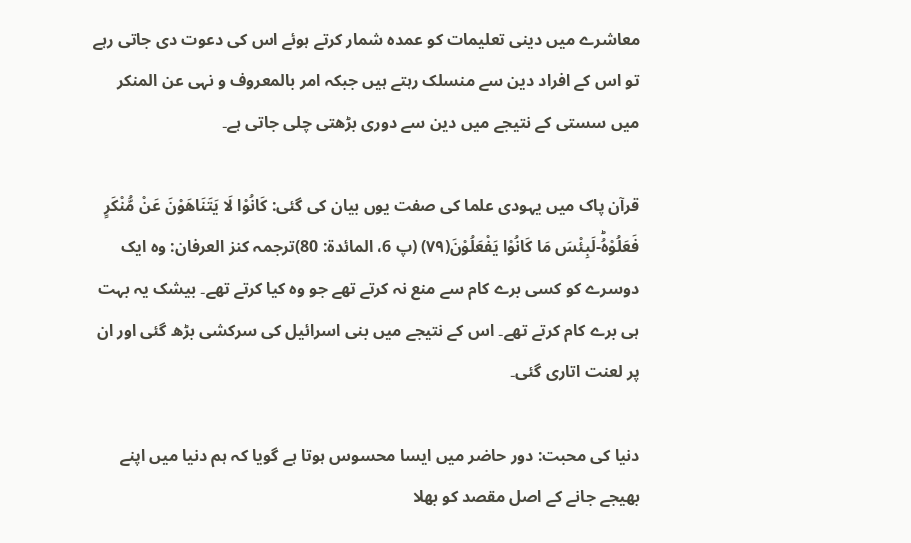معاشرے میں دینی تعلیمات کو عمدہ شمار کرتے ہوئے اس کی دعوت دی جاتی رہے تو اس کے افراد دین سے منسلک رہتے ہیں جبکہ امر بالمعروف و نہی عن المنکر میں سستی کے نتیجے میں دین سے دوری بڑھتی چلی جاتی ہے۔

قرآن پاک میں یہودی علما کی صفت یوں بیان کی گئی: كَانُوْا لَا یَتَنَاهَوْنَ عَنْ مُّنْكَرٍ فَعَلُوْهُؕ-لَبِئْسَ مَا كَانُوْا یَفْعَلُوْنَ(۷۹) (پ 6، المائدۃ: 80)ترجمہ کنز العرفان: وہ ایک دوسرے کو کسی برے کام سے منع نہ کرتے تھے جو وہ کیا کرتے تھے۔ بیشک یہ بہت ہی برے کام کرتے تھے۔ اس کے نتیجے میں بنی اسرائیل کی سرکشی بڑھ گئی اور ان پر لعنت اتاری گئی۔

دنیا کی محبت: دور حاضر میں ایسا محسوس ہوتا ہے گویا کہ ہم دنیا میں اپنے بھیجے جانے کے اصل مقصد کو بھلا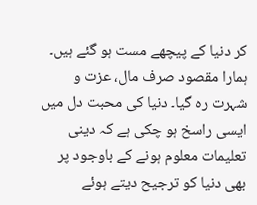کر دنیا کے پیچھے مست ہو گئے ہیں۔ ہمارا مقصود صرف مال، عزت و شہرت رہ گیا۔ دنیا کی محبت دل میں ایسی راسخ ہو چکی ہے کہ دینی تعلیمات معلوم ہونے کے باوجود پر بھی دنیا کو ترجیح دیتے ہوئے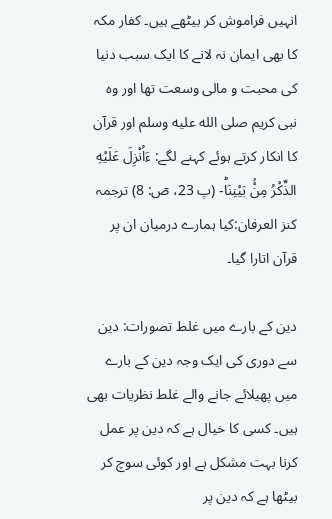انہیں فراموش کر بیٹھے ہیں۔ کفار مکہ کا بھی ایمان نہ لانے کا ایک سبب دنیا کی محبت و مالی وسعت تھا اور وہ نبی کریم صلى الله عليه وسلم اور قرآن کا انکار کرتے ہوئے کہنے لگے: ءَاُنْزِلَ عَلَیْهِ الذِّكْرُ مِنْۢ بَیْنِنَاؕ- (پ 23، صٓ: 8) ترجمہ کنز العرفان:کیا ہمارے درمیان ان پر قرآن اتارا گیا۔

دین کے بارے میں غلط تصورات: دین سے دوری کی ایک وجہ دین کے بارے میں پھیلائے جانے والے غلط نظریات بھی ہیں۔ کسی کا خیال ہے کہ دین پر عمل کرنا بہت مشکل ہے اور کوئی سوچ کر بیٹھا ہے کہ دین پر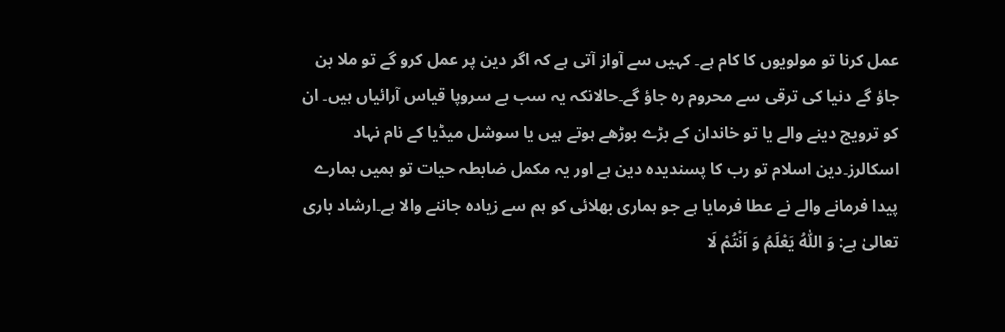عمل کرنا تو مولویوں کا کام ہے۔ کہیں سے آواز آتی ہے کہ اگر دین پر عمل کرو گے تو ملا بن جاؤ گے دنیا کی ترقی سے محروم رہ جاؤ گے۔حالانکہ یہ سب بے سروپا قیاس آرائیاں ہیں۔ ان کو ترویج دینے والے یا تو خاندان کے بڑے بوڑھے ہوتے ہیں یا سوشل میڈیا کے نام نہاد اسکالرز۔دین اسلام تو رب کا پسندیدہ دین ہے اور یہ مکمل ضابطہ حیات تو ہمیں ہمارے پیدا فرمانے والے نے عطا فرمایا ہے جو ہماری بھلائی کو ہم سے زیادہ جاننے والا ہے۔ارشاد باری تعالیٰ ہے: وَ اللّٰهُ یَعْلَمُ وَ اَنْتُمْ لَا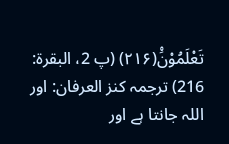تَعْلَمُوْنَ۠(۲۱۶) (پ 2، البقرۃ: 216) ترجمہ کنز العرفان: اور اللہ جانتا ہے اور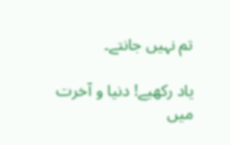تم نہیں جانتے۔

یاد رکھیے! دنیا و آخرت میں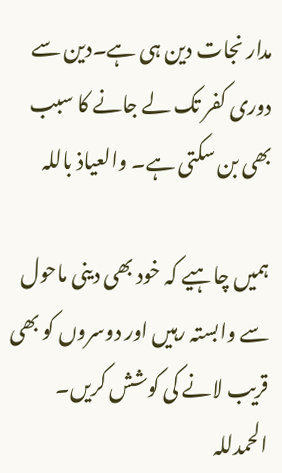مدار نجات دین ہی ہے۔دین سے دوری کفر تک لے جانے کا سبب بھی بن سکتی ہے۔ والعیاذ باللہ

ہمیں چاہیے کہ خود بھی دینی ماحول سے وابستہ رہیں اور دوسروں کو بھی قریب لانے کی کوشش کریں۔ الحمدللہ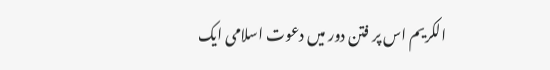الکریم اس پر فتن دور میں دعوت اسلامی ایک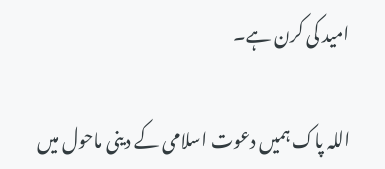امید کی کرن ہے۔

اللہ پاک ہمیں دعوت اسلامی کے دینی ماحول میں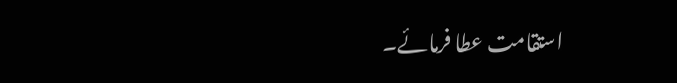استقامت عطا فرمائے۔